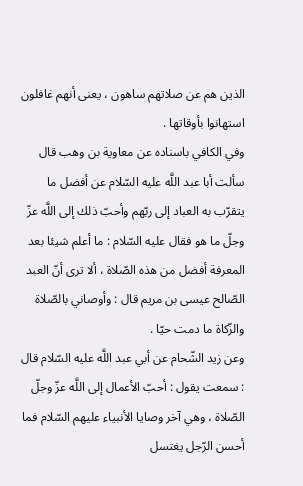الذين هم عن صلاتهم ساهون ، يعنى أنهم غافلون استهانوا بأوقاتها .
وفي الكافي باسناده عن معاوية بن وهب قال سألت أبا عبد اللَّه عليه السّلام عن أفضل ما يتقرّب به العباد إلى ربّهم وأحبّ ذلك إلى اللَّه عزّ وجلّ ما هو فقال عليه السّلام : ما أعلم شيئا بعد المعرفة أفضل من هذه الصّلاة ، ألا ترى أنّ العبد الصّالح عيسى بن مريم قال : وأوصاني بالصّلاة والزّكاة ما دمت حيّا .
وعن زيد الشّحام عن أبي عبد اللَّه عليه السّلام قال : سمعت يقول : أحبّ الأعمال إلى اللَّه عزّ وجلّ الصّلاة ، وهي آخر وصايا الأنبياء عليهم السّلام فما أحسن الرّجل يغتسل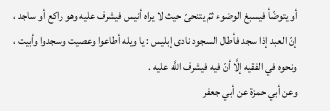أو يتوضّأ فيسبغ الوضوء ثمّ يتنحىّ حيث لا يراه أنيس فيشرف عليه وهو راكع أو ساجد ، إنّ العبد إذا سجد فأطال السجود نادى إبليس : يا ويله أطاعوا وعصيت وسجدوا وأبيت ، ونحوه في الفقيه إلَّا أنّ فيه فيشرف اللَّه عليه .
وعن أبي حمزة عن أبي جعفر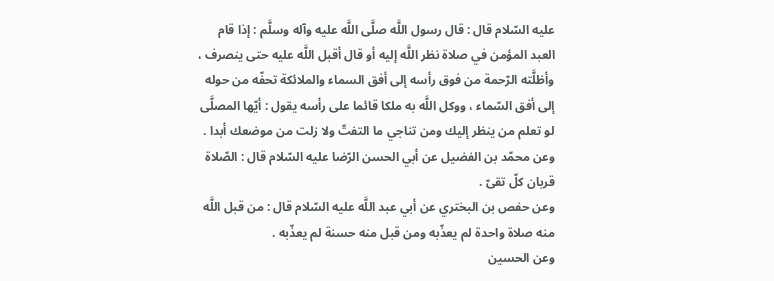عليه السّلام قال : قال رسول اللَّه صلَّى اللَّه عليه وآله وسلَّم : إذا قام العبد المؤمن في صلاة نظر اللَّه إليه أو قال أقبل اللَّه عليه حتى ينصرف ، وأظلَّته الرّحمة من فوق رأسه إلى أفق السماء والملائكة تحفّه من حوله إلى أفق السّماء ، ووكل اللَّه به ملكا قائما على رأسه يقول : أيّها المصلَّى لو تعلم من ينظر إليك ومن تناجي ما التفتّ ولا زلت من موضعك أبدا .
وعن محمّد بن الفضيل عن أبي الحسن الرّضا عليه السّلام قال : الصّلاة قربان كلّ تقىّ .
وعن حفص بن البختري عن أبي عبد اللَّه عليه السّلام قال : من قبل اللَّه منه صلاة واحدة لم يعذّبه ومن قبل منه حسنة لم يعذّبه .
وعن الحسين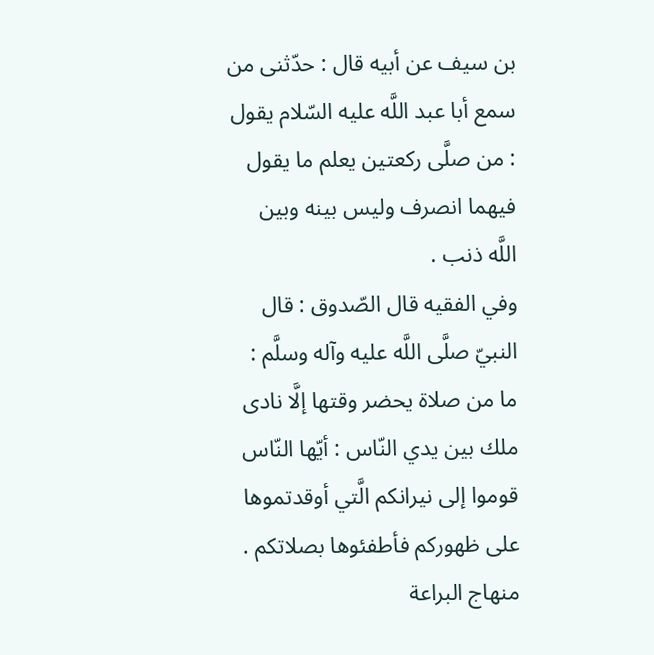بن سيف عن أبيه قال : حدّثنى من سمع أبا عبد اللَّه عليه السّلام يقول : من صلَّى ركعتين يعلم ما يقول فيهما انصرف وليس بينه وبين اللَّه ذنب .
وفي الفقيه قال الصّدوق : قال النبيّ صلَّى اللَّه عليه وآله وسلَّم : ما من صلاة يحضر وقتها إلَّا نادى ملك بين يدي النّاس : أيّها النّاس قوموا إلى نيرانكم الَّتي أوقدتموها على ظهوركم فأطفئوها بصلاتكم .
منهاج البراعة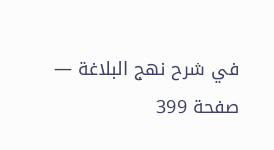في شرح نهج البلاغة — صفحة 399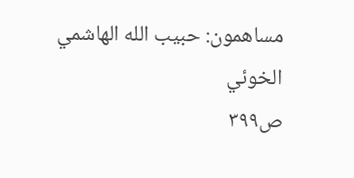مساهمون: حبيب الله الهاشمي الخوئي
ص٣٩٩